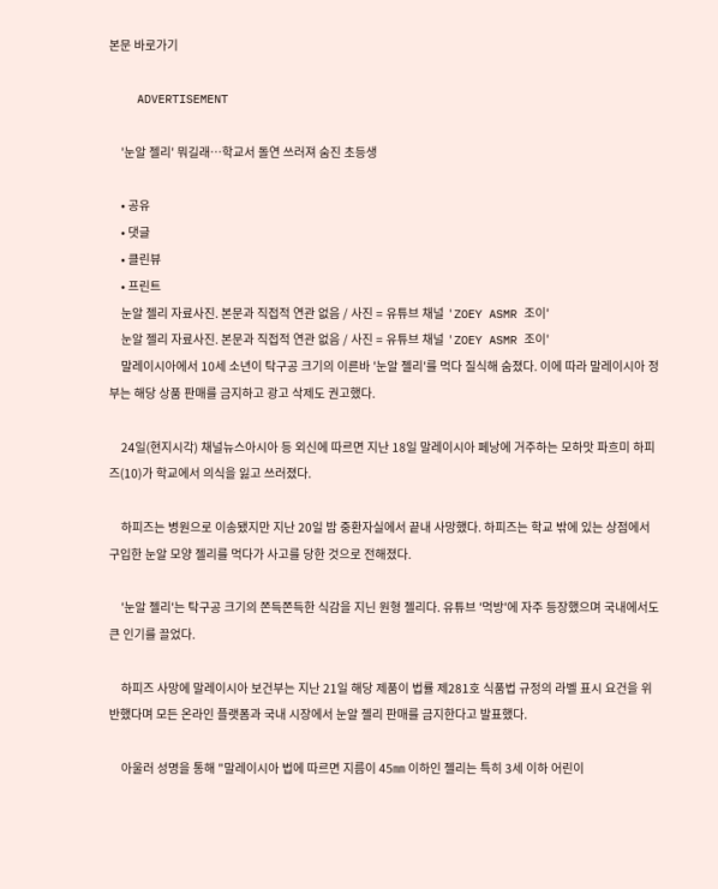본문 바로가기

    ADVERTISEMENT

    '눈알 젤리' 뭐길래…학교서 돌연 쓰러져 숨진 초등생

    • 공유
    • 댓글
    • 클린뷰
    • 프린트
    눈알 젤리 자료사진. 본문과 직접적 연관 없음 / 사진 = 유튜브 채널 'ZOEY ASMR 조이'
    눈알 젤리 자료사진. 본문과 직접적 연관 없음 / 사진 = 유튜브 채널 'ZOEY ASMR 조이'
    말레이시아에서 10세 소년이 탁구공 크기의 이른바 '눈알 젤리'를 먹다 질식해 숨졌다. 이에 따라 말레이시아 정부는 해당 상품 판매를 금지하고 광고 삭제도 권고했다.

    24일(현지시각) 채널뉴스아시아 등 외신에 따르면 지난 18일 말레이시아 페낭에 거주하는 모하맛 파흐미 하피즈(10)가 학교에서 의식을 잃고 쓰러졌다.

    하피즈는 병원으로 이송됐지만 지난 20일 밤 중환자실에서 끝내 사망했다. 하피즈는 학교 밖에 있는 상점에서 구입한 눈알 모양 젤리를 먹다가 사고를 당한 것으로 전해졌다.

    '눈알 젤리'는 탁구공 크기의 쫀득쫀득한 식감을 지닌 원형 젤리다. 유튜브 '먹방'에 자주 등장했으며 국내에서도 큰 인기를 끌었다.

    하피즈 사망에 말레이시아 보건부는 지난 21일 해당 제품이 법률 제281호 식품법 규정의 라벨 표시 요건을 위반했다며 모든 온라인 플랫폼과 국내 시장에서 눈알 젤리 판매를 금지한다고 발표했다.

    아울러 성명을 통해 "말레이시아 법에 따르면 지름이 45㎜ 이하인 젤리는 특히 3세 이하 어린이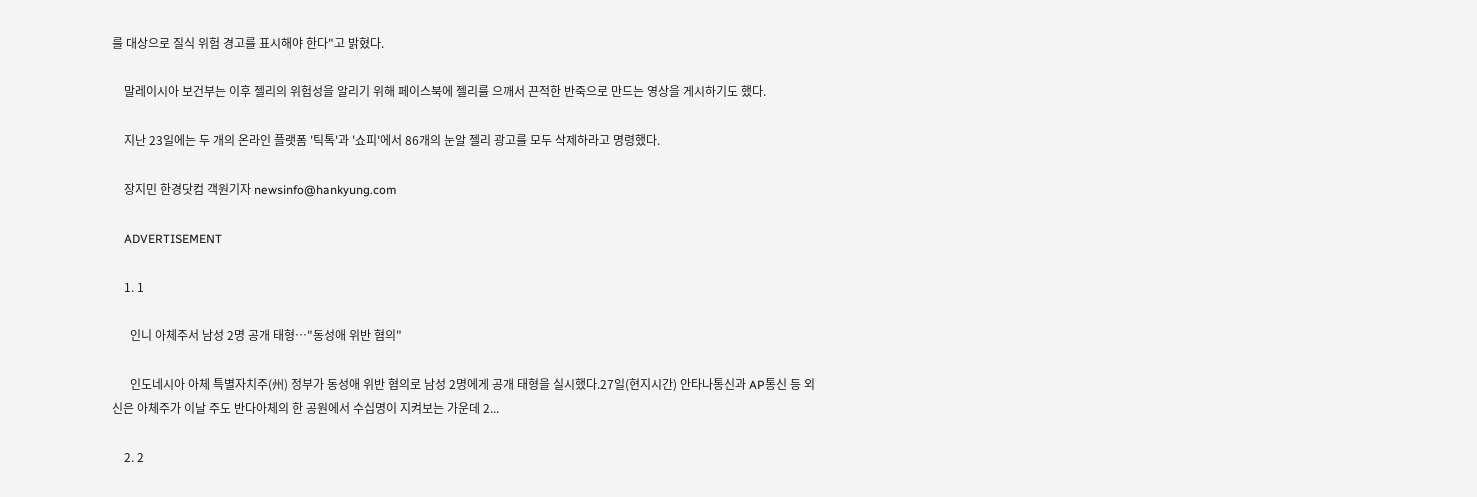를 대상으로 질식 위험 경고를 표시해야 한다"고 밝혔다.

    말레이시아 보건부는 이후 젤리의 위험성을 알리기 위해 페이스북에 젤리를 으깨서 끈적한 반죽으로 만드는 영상을 게시하기도 했다.

    지난 23일에는 두 개의 온라인 플랫폼 '틱톡'과 '쇼피'에서 86개의 눈알 젤리 광고를 모두 삭제하라고 명령했다.

    장지민 한경닷컴 객원기자 newsinfo@hankyung.com

    ADVERTISEMENT

    1. 1

      인니 아체주서 남성 2명 공개 태형…"동성애 위반 혐의"

      인도네시아 아체 특별자치주(州) 정부가 동성애 위반 혐의로 남성 2명에게 공개 태형을 실시했다.27일(현지시간) 안타나통신과 AP통신 등 외신은 아체주가 이날 주도 반다아체의 한 공원에서 수십명이 지켜보는 가운데 2...

    2. 2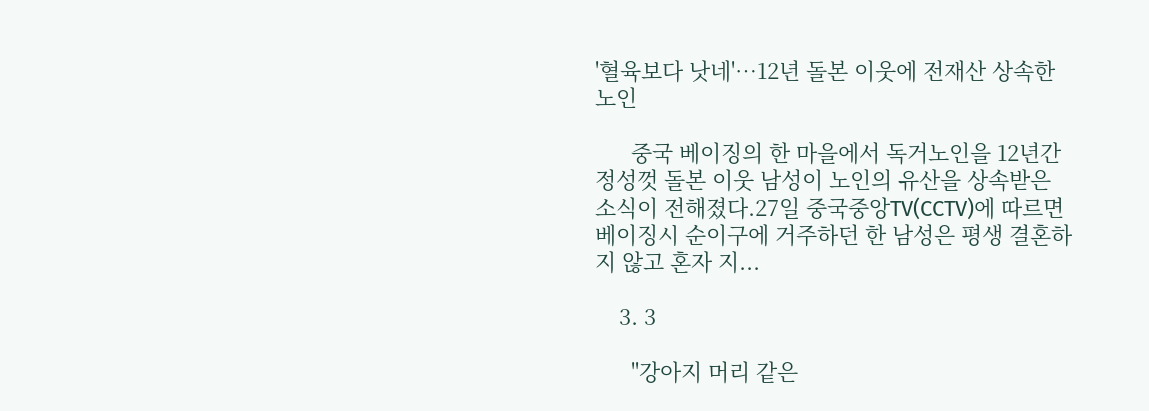'혈육보다 낫네'…12년 돌본 이웃에 전재산 상속한 노인

      중국 베이징의 한 마을에서 독거노인을 12년간 정성껏 돌본 이웃 남성이 노인의 유산을 상속받은 소식이 전해졌다.27일 중국중앙TV(CCTV)에 따르면 베이징시 순이구에 거주하던 한 남성은 평생 결혼하지 않고 혼자 지...

    3. 3

      "강아지 머리 같은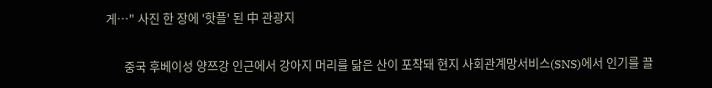게…" 사진 한 장에 '핫플' 된 中 관광지

      중국 후베이성 양쯔강 인근에서 강아지 머리를 닮은 산이 포착돼 현지 사회관계망서비스(SNS)에서 인기를 끌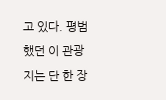고 있다. 평범했던 이 관광지는 단 한 장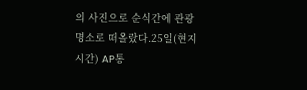의 사진으로 순식간에 관광 명소로 떠올랐다.25일(현지시간) AP통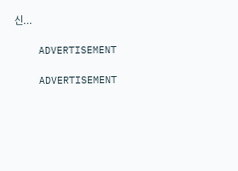신...

    ADVERTISEMENT

    ADVERTISEMENT